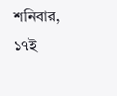শনিবার, ১৭ই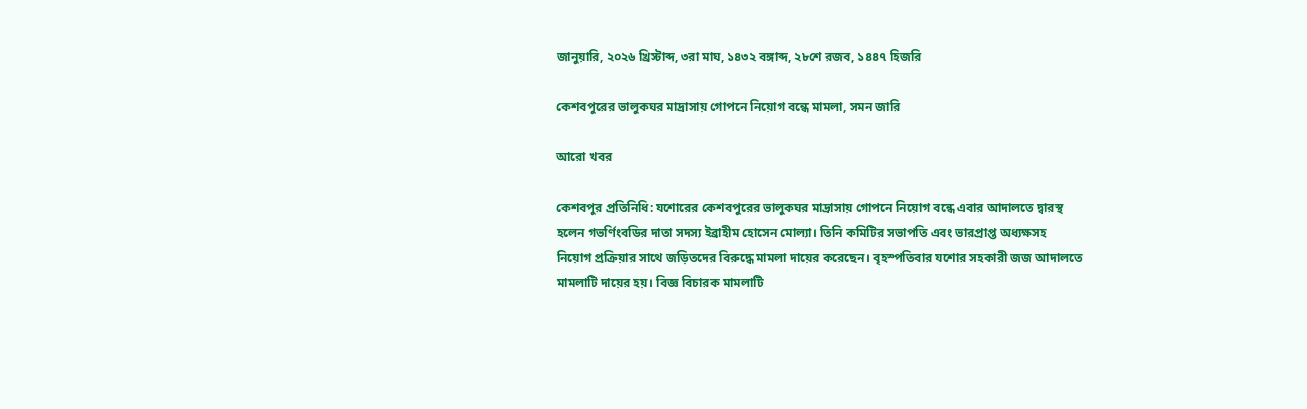জানুয়ারি, ২০২৬ খ্রিস্টাব্দ, ৩রা মাঘ, ১৪৩২ বঙ্গাব্দ, ২৮শে রজব, ১৪৪৭ হিজরি

কেশবপুরের ভালুকঘর মাদ্রাসায় গোপনে নিয়োগ বন্ধে মামলা, সমন জারি

আরো খবর

কেশবপুর প্রতিনিধি: যশোরের কেশবপুরের ভালুকঘর মাদ্রাসায় গোপনে নিয়োগ বন্ধে এবার আদালতে দ্বারস্থ হলেন গভর্ণিংবডির দাতা সদস্য ইব্রাহীম হোসেন মোল্যা। তিনি কমিটির সভাপতি এবং ভারপ্রাপ্ত অধ্যক্ষসহ নিয়োগ প্রক্রিয়ার সাথে জড়িতদের বিরুদ্ধে মামলা দায়ের করেছেন। বৃহস্পতিবার যশোর সহকারী জজ আদালতে মামলাটি দায়ের হয়। বিজ্ঞ বিচারক মামলাটি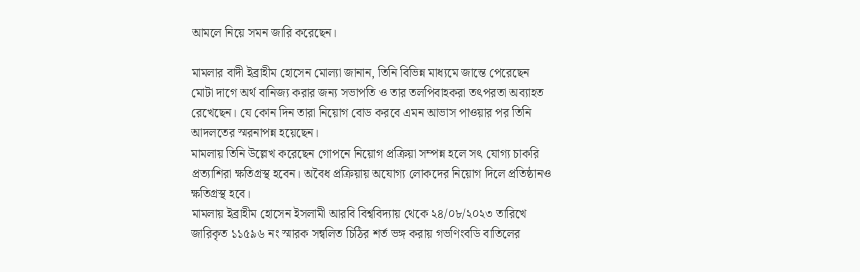আমলে নিয়ে সমন জারি করেছেন।

মামলার বাদী ইব্রাহীম হোসেন মোল্যা জানান, তিনি বিভিন্ন মাধ্যমে জান্তে পেরেছেন মোটা দাগে অর্থ বানিজ্য করার জন্য সভাপতি ও তার তলপিবাহকরা তৎপরতা অব্যাহত রেখেছেন। যে কোন দিন তারা নিয়োগ বোড করবে এমন আভাস পাওয়ার পর তিনি আদলতের স্মরনাপন্ন হয়েছেন।
মামলায় তিনি উল্লেখ করেছেন গোপনে নিয়োগ প্রক্রিয়া সম্পন্ন হলে সৎ যোগ্য চাকরি প্রত্যাশিরা ক্ষতিগ্রস্থ হবেন। অবৈধ প্রক্রিয়ায় অযোগ্য লোকদের নিয়োগ দিলে প্রতিষ্ঠানও ক্ষতিগ্রস্থ হবে।
মামলায় ইব্রাহীম হোসেন ইসলামী আরবি বিশ্ববিদ্যায় থেকে ২৪/০৮/২০২৩ তারিখে জারিকৃত ১১৫৯৬ নং স্মারক সন্বলিত চিঠির শর্ত ভঙ্গ করায় গভণিংবডি বাতিলের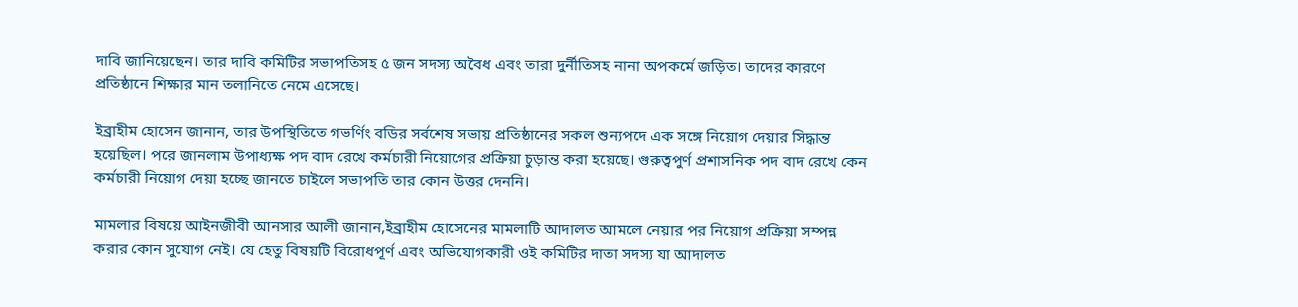দাবি জানিয়েছেন। তার দাবি কমিটির সভাপতিসহ ৫ জন সদস্য অবৈধ এবং তারা দুর্নীতিসহ নানা অপকর্মে জড়িত। তাদের কারণে প্রতিষ্ঠানে শিক্ষার মান তলানিতে নেমে এসেছে।

ইব্রাহীম হোসেন জানান, তার উপস্থিতিতে গভর্ণিং বডির সর্বশেষ সভায় প্রতিষ্ঠানের সকল শুন্যপদে এক সঙ্গে নিয়োগ দেয়ার সিদ্ধান্ত হয়েছিল। পরে জানলাম উপাধ্যক্ষ পদ বাদ রেখে কর্মচারী নিয়োগের প্রক্রিয়া চুড়ান্ত করা হয়েছে। গুরুত্বপুর্ণ প্রশাসনিক পদ বাদ রেখে কেন কর্মচারী নিয়োগ দেয়া হচ্ছে জানতে চাইলে সভাপতি তার কোন উত্তর দেননি।

মামলার বিষয়ে আইনজীবী আনসার আলী জানান,ইব্রাহীম হোসেনের মামলাটি আদালত আমলে নেয়ার পর নিয়োগ প্রক্রিয়া সম্পন্ন করার কোন সুযোগ নেই। যে হেতু বিষয়টি বিরোধপূর্ণ এবং অভিযোগকারী ওই কমিটির দাতা সদস্য যা আদালত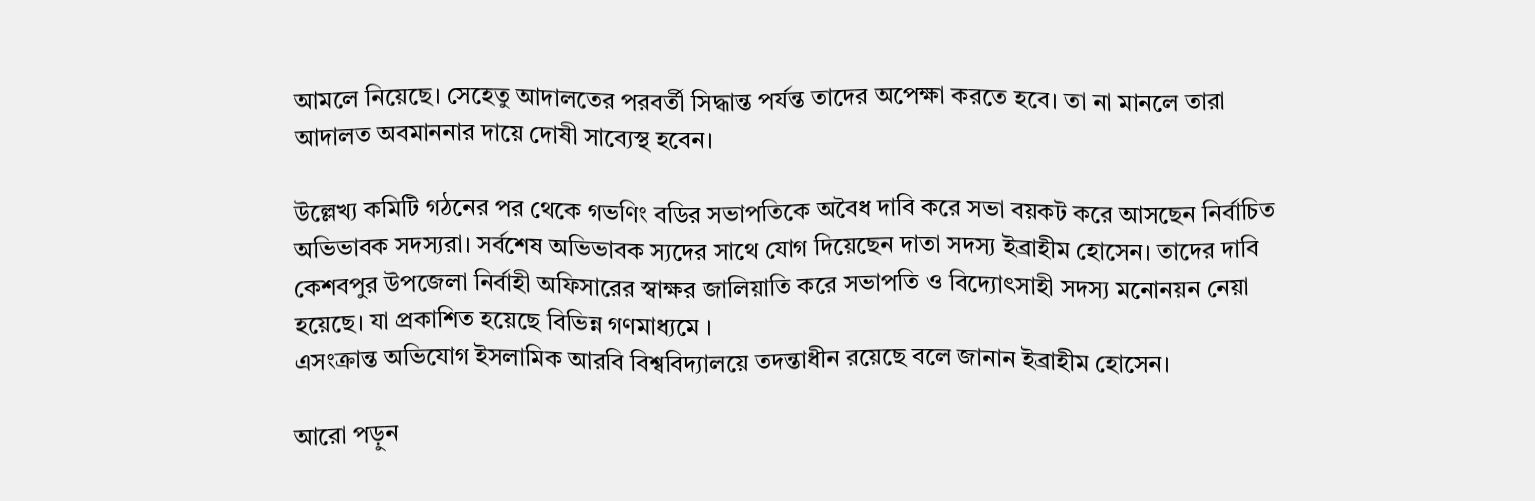আমলে নিয়েছে। সেহেতু আদালতের পরবর্তী সিদ্ধান্ত পর্যন্ত তাদের অপেক্ষা করতে হবে। তা না মানলে তারা আদালত অবমাননার দায়ে দোষী সাব্যেস্থ হবেন।

উল্লেখ্য কমিটি গঠনের পর থেকে গভণিং বডির সভাপতিকে অবৈধ দাবি করে সভা বয়কট করে আসছেন নির্বাচিত অভিভাবক সদস্যরা। সর্বশেষ অভিভাবক স্যদের সাথে যোগ দিয়েছেন দাতা সদস্য ইব্রাহীম হোসেন। তাদের দাবি কেশবপুর উপজেলা নির্বাহী অফিসারের স্বাক্ষর জালিয়াতি করে সভাপতি ও বিদ্যোৎসাহী সদস্য মনোনয়ন নেয়া হয়েছে। যা প্রকাশিত হয়েছে বিভিন্ন গণমাধ্যমে ।
এসংক্রান্ত অভিযোগ ইসলামিক আরবি বিশ্ববিদ্যালয়ে তদন্তাধীন রয়েছে বলে জানান ইব্রাহীম হোসেন।

আরো পড়ুন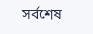সর্বশেষ